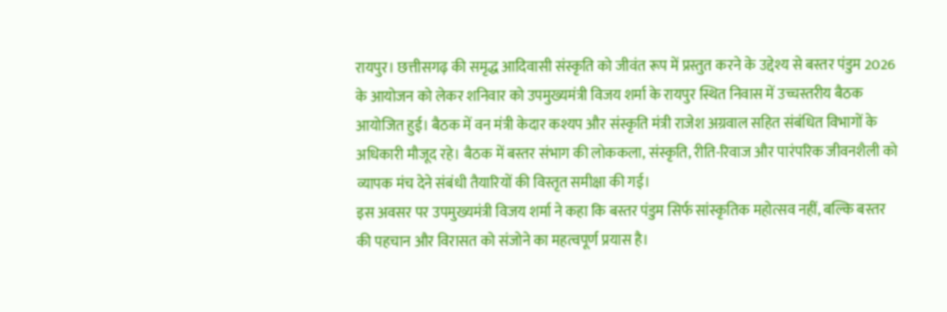रायपुर। छत्तीसगढ़ की समृद्ध आदिवासी संस्कृति को जीवंत रूप में प्रस्तुत करने के उद्देश्य से बस्तर पंडुम 2026 के आयोजन को लेकर शनिवार को उपमुख्यमंत्री विजय शर्मा के रायपुर स्थित निवास में उच्चस्तरीय बैठक आयोजित हुई। बैठक में वन मंत्री केदार कश्यप और संस्कृति मंत्री राजेश अग्रवाल सहित संबंधित विभागों के अधिकारी मौजूद रहे। बैठक में बस्तर संभाग की लोककला, संस्कृति, रीति-रिवाज और पारंपरिक जीवनशैली को व्यापक मंच देने संबंधी तैयारियों की विस्तृत समीक्षा की गई।
इस अवसर पर उपमुख्यमंत्री विजय शर्मा ने कहा कि बस्तर पंडुम सिर्फ सांस्कृतिक महोत्सव नहीं, बल्कि बस्तर की पहचान और विरासत को संजोने का महत्वपूर्ण प्रयास है।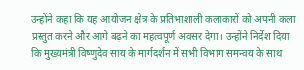उन्होंने कहा कि यह आयोजन क्षेत्र के प्रतिभाशाली कलाकारों को अपनी कला प्रस्तुत करने और आगे बढ़ने का महत्वपूर्ण अवसर देगा। उन्होंने निर्देश दिया कि मुख्यमंत्री विष्णुदेव साय के मार्गदर्शन में सभी विभाग समन्वय के साथ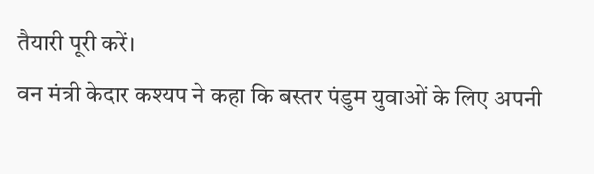तैयारी पूरी करें।
वन मंत्री केदार कश्यप ने कहा कि बस्तर पंडुम युवाओं के लिए अपनी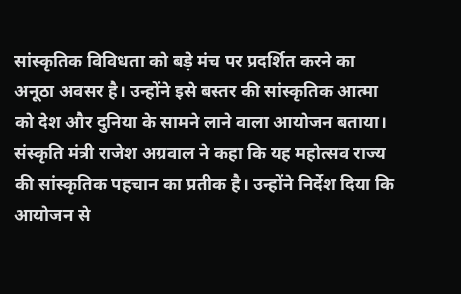सांस्कृतिक विविधता को बड़े मंच पर प्रदर्शित करने का अनूठा अवसर है। उन्होंने इसे बस्तर की सांस्कृतिक आत्मा को देश और दुनिया के सामने लाने वाला आयोजन बताया।
संस्कृति मंत्री राजेश अग्रवाल ने कहा कि यह महोत्सव राज्य की सांस्कृतिक पहचान का प्रतीक है। उन्होंने निर्देश दिया कि आयोजन से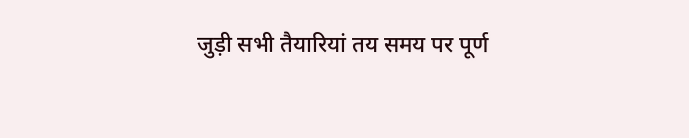जुड़ी सभी तैयारियां तय समय पर पूर्ण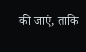की जाएं, ताकि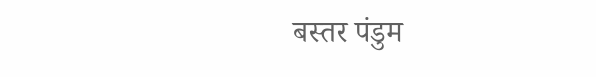बस्तर पंडुम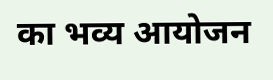का भव्य आयोजन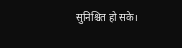सुनिश्चित हो सके।